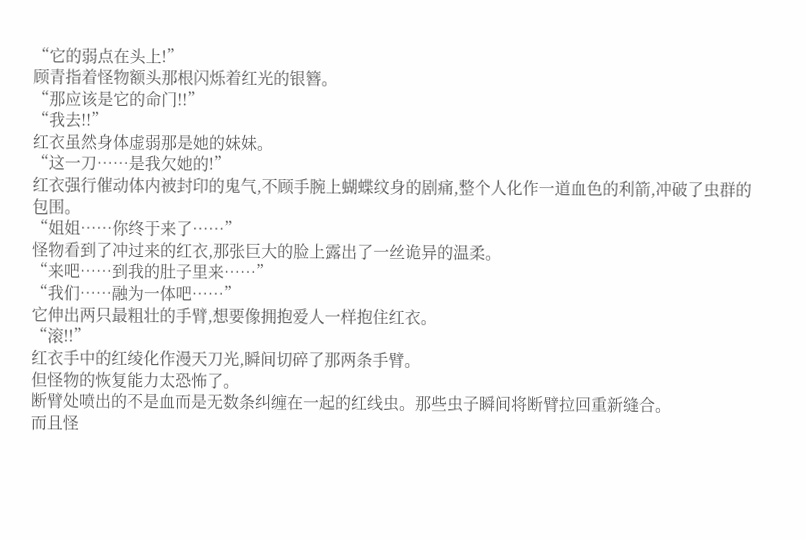“它的弱点在头上!”
顾青指着怪物额头那根闪烁着红光的银簪。
“那应该是它的命门!!”
“我去!!”
红衣虽然身体虚弱那是她的妹妹。
“这一刀……是我欠她的!”
红衣强行催动体内被封印的鬼气,不顾手腕上蝴蝶纹身的剧痛,整个人化作一道血色的利箭,冲破了虫群的包围。
“姐姐……你终于来了……”
怪物看到了冲过来的红衣,那张巨大的脸上露出了一丝诡异的温柔。
“来吧……到我的肚子里来……”
“我们……融为一体吧……”
它伸出两只最粗壮的手臂,想要像拥抱爱人一样抱住红衣。
“滚!!”
红衣手中的红绫化作漫天刀光,瞬间切碎了那两条手臂。
但怪物的恢复能力太恐怖了。
断臂处喷出的不是血而是无数条纠缠在一起的红线虫。那些虫子瞬间将断臂拉回重新缝合。
而且怪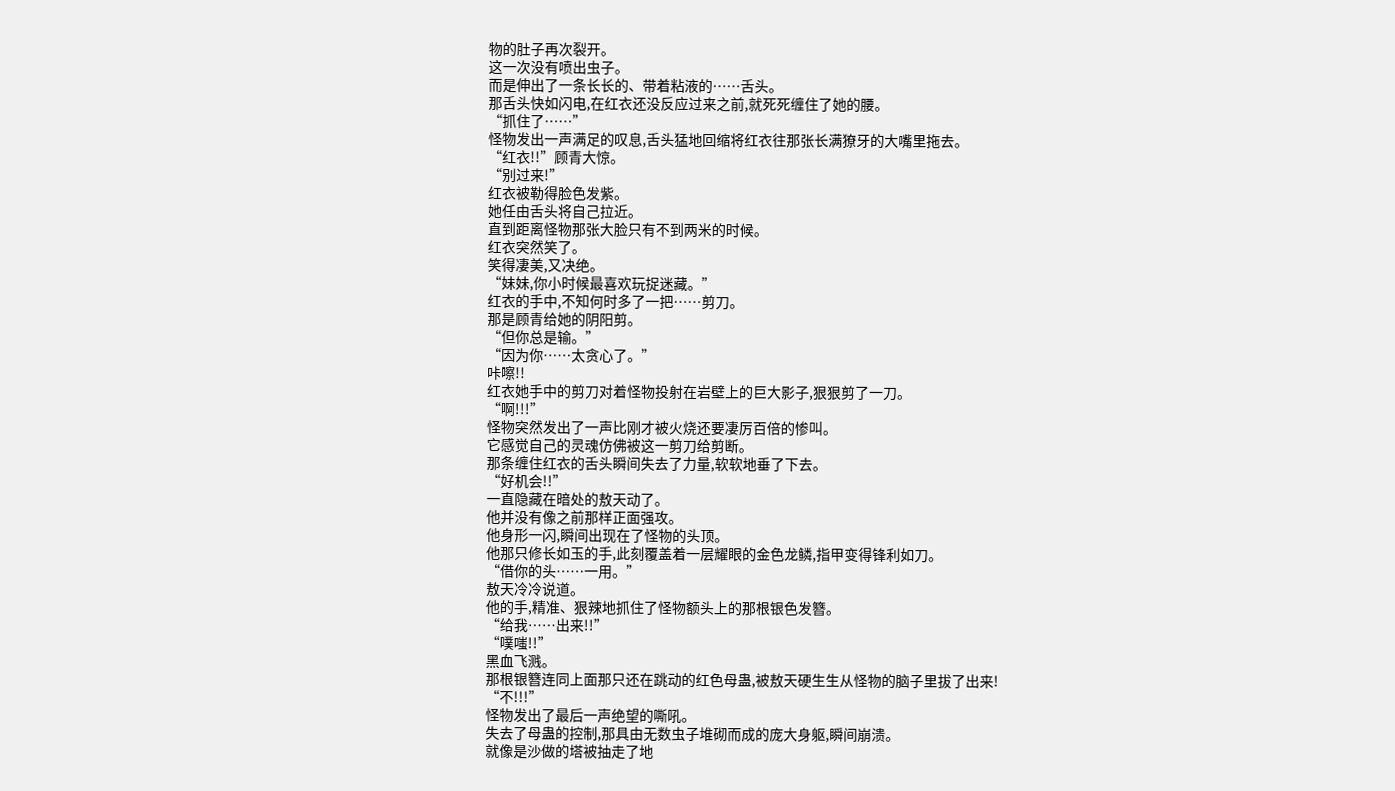物的肚子再次裂开。
这一次没有喷出虫子。
而是伸出了一条长长的、带着粘液的……舌头。
那舌头快如闪电,在红衣还没反应过来之前,就死死缠住了她的腰。
“抓住了……”
怪物发出一声满足的叹息,舌头猛地回缩将红衣往那张长满獠牙的大嘴里拖去。
“红衣!!”顾青大惊。
“别过来!”
红衣被勒得脸色发紫。
她任由舌头将自己拉近。
直到距离怪物那张大脸只有不到两米的时候。
红衣突然笑了。
笑得凄美,又决绝。
“妹妹,你小时候最喜欢玩捉迷藏。”
红衣的手中,不知何时多了一把……剪刀。
那是顾青给她的阴阳剪。
“但你总是输。”
“因为你……太贪心了。”
咔嚓!!
红衣她手中的剪刀对着怪物投射在岩壁上的巨大影子,狠狠剪了一刀。
“啊!!!”
怪物突然发出了一声比刚才被火烧还要凄厉百倍的惨叫。
它感觉自己的灵魂仿佛被这一剪刀给剪断。
那条缠住红衣的舌头瞬间失去了力量,软软地垂了下去。
“好机会!!”
一直隐藏在暗处的敖天动了。
他并没有像之前那样正面强攻。
他身形一闪,瞬间出现在了怪物的头顶。
他那只修长如玉的手,此刻覆盖着一层耀眼的金色龙鳞,指甲变得锋利如刀。
“借你的头……一用。”
敖天冷冷说道。
他的手,精准、狠辣地抓住了怪物额头上的那根银色发簪。
“给我……出来!!”
“噗嗤!!”
黑血飞溅。
那根银簪连同上面那只还在跳动的红色母蛊,被敖天硬生生从怪物的脑子里拔了出来!
“不!!!”
怪物发出了最后一声绝望的嘶吼。
失去了母蛊的控制,那具由无数虫子堆砌而成的庞大身躯,瞬间崩溃。
就像是沙做的塔被抽走了地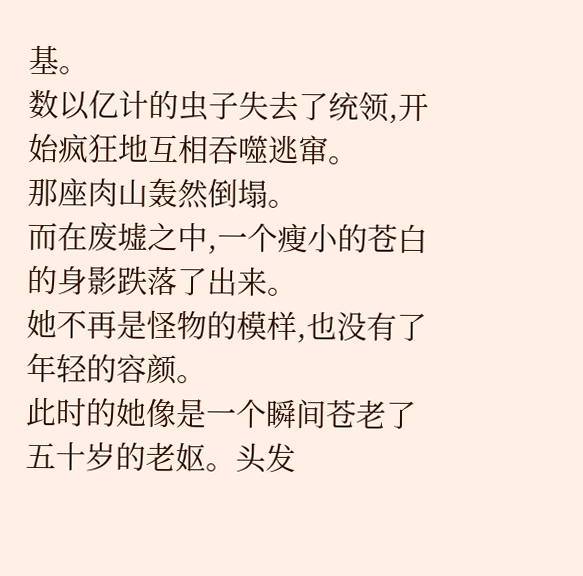基。
数以亿计的虫子失去了统领,开始疯狂地互相吞噬逃窜。
那座肉山轰然倒塌。
而在废墟之中,一个瘦小的苍白的身影跌落了出来。
她不再是怪物的模样,也没有了年轻的容颜。
此时的她像是一个瞬间苍老了五十岁的老妪。头发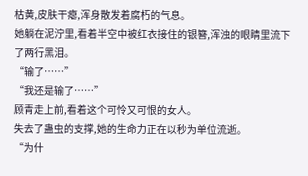枯黄,皮肤干瘪,浑身散发着腐朽的气息。
她躺在泥泞里,看着半空中被红衣接住的银簪,浑浊的眼睛里流下了两行黑泪。
“输了……”
“我还是输了……”
顾青走上前,看着这个可怜又可恨的女人。
失去了蛊虫的支撑,她的生命力正在以秒为单位流逝。
“为什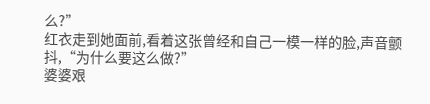么?”
红衣走到她面前,看着这张曾经和自己一模一样的脸,声音颤抖,“为什么要这么做?”
婆婆艰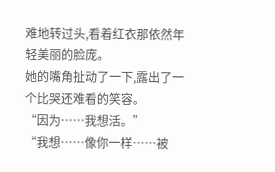难地转过头,看着红衣那依然年轻美丽的脸庞。
她的嘴角扯动了一下,露出了一个比哭还难看的笑容。
“因为……我想活。”
“我想……像你一样……被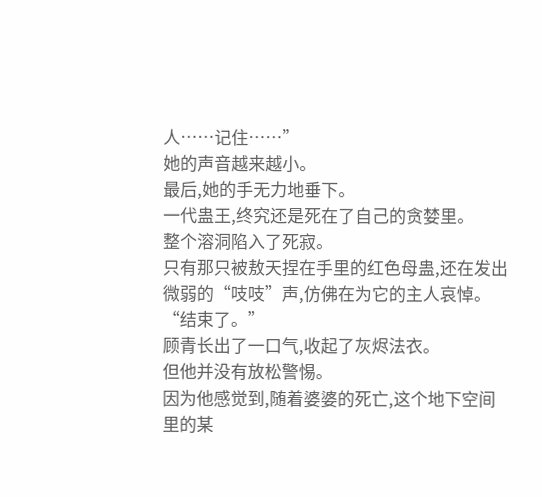人……记住……”
她的声音越来越小。
最后,她的手无力地垂下。
一代蛊王,终究还是死在了自己的贪婪里。
整个溶洞陷入了死寂。
只有那只被敖天捏在手里的红色母蛊,还在发出微弱的“吱吱”声,仿佛在为它的主人哀悼。
“结束了。”
顾青长出了一口气,收起了灰烬法衣。
但他并没有放松警惕。
因为他感觉到,随着婆婆的死亡,这个地下空间里的某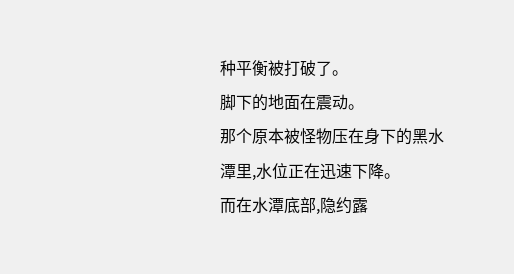种平衡被打破了。
脚下的地面在震动。
那个原本被怪物压在身下的黑水潭里,水位正在迅速下降。
而在水潭底部,隐约露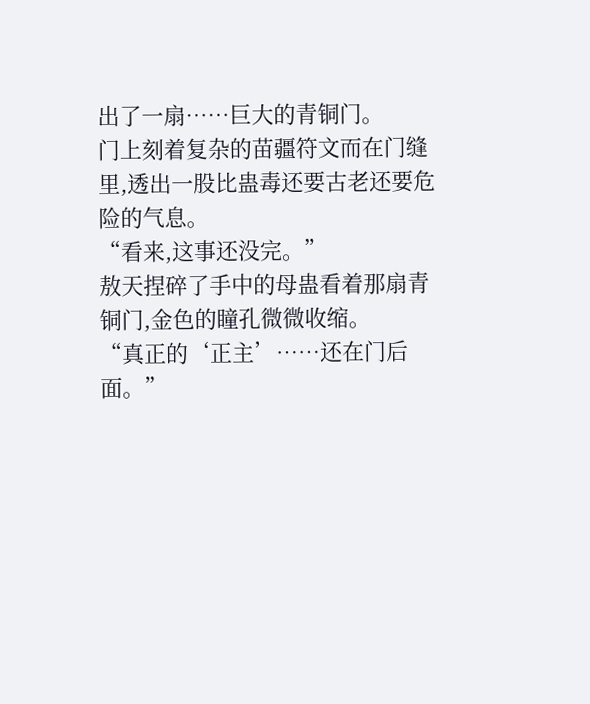出了一扇……巨大的青铜门。
门上刻着复杂的苗疆符文而在门缝里,透出一股比蛊毒还要古老还要危险的气息。
“看来,这事还没完。”
敖天捏碎了手中的母蛊看着那扇青铜门,金色的瞳孔微微收缩。
“真正的‘正主’……还在门后面。”